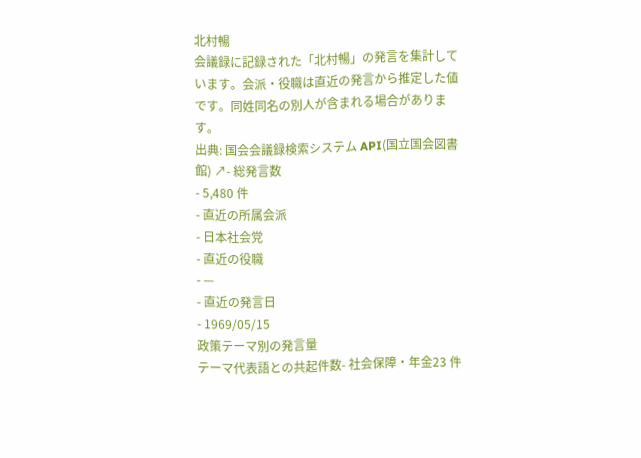北村暢
会議録に記録された「北村暢」の発言を集計しています。会派・役職は直近の発言から推定した値です。同姓同名の別人が含まれる場合があります。
出典: 国会会議録検索システム API(国立国会図書館) ↗- 総発言数
- 5,480 件
- 直近の所属会派
- 日本社会党
- 直近の役職
- —
- 直近の発言日
- 1969/05/15
政策テーマ別の発言量
テーマ代表語との共起件数- 社会保障・年金23 件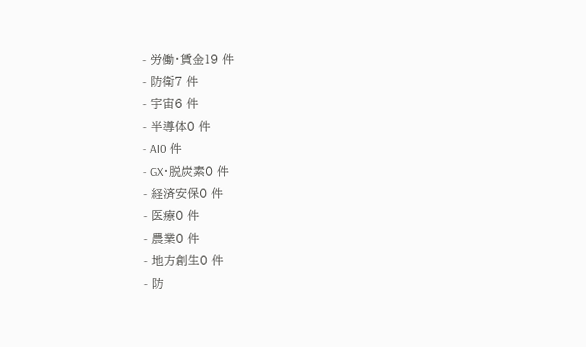- 労働・賃金19 件
- 防衛7 件
- 宇宙6 件
- 半導体0 件
- AI0 件
- GX・脱炭素0 件
- 経済安保0 件
- 医療0 件
- 農業0 件
- 地方創生0 件
- 防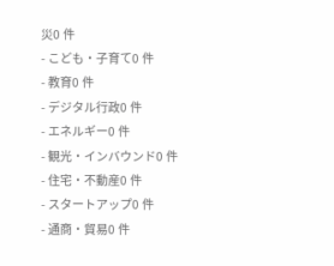災0 件
- こども・子育て0 件
- 教育0 件
- デジタル行政0 件
- エネルギー0 件
- 観光・インバウンド0 件
- 住宅・不動産0 件
- スタートアップ0 件
- 通商・貿易0 件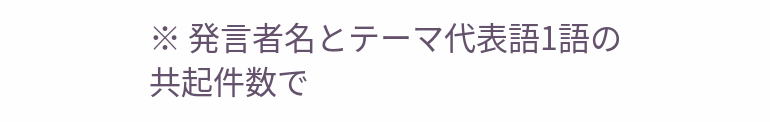※ 発言者名とテーマ代表語1語の共起件数で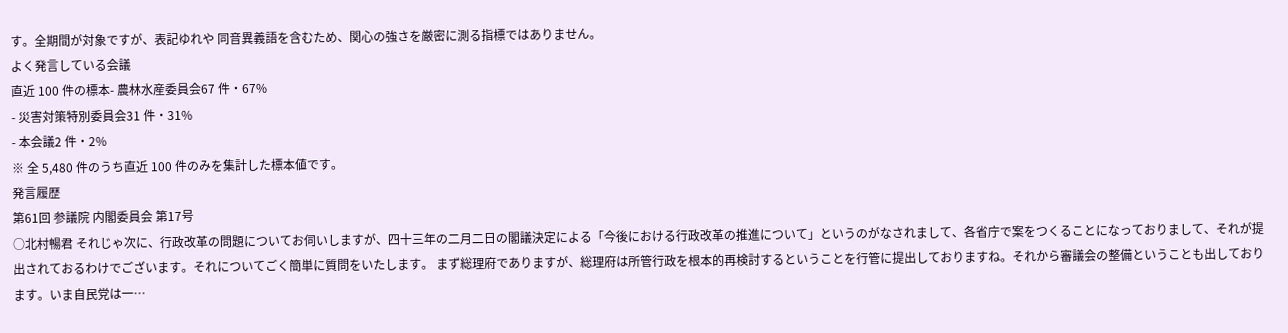す。全期間が対象ですが、表記ゆれや 同音異義語を含むため、関心の強さを厳密に測る指標ではありません。
よく発言している会議
直近 100 件の標本- 農林水産委員会67 件・67%
- 災害対策特別委員会31 件・31%
- 本会議2 件・2%
※ 全 5,480 件のうち直近 100 件のみを集計した標本値です。
発言履歴
第61回 参議院 内閣委員会 第17号
○北村暢君 それじゃ次に、行政改革の問題についてお伺いしますが、四十三年の二月二日の閣議決定による「今後における行政改革の推進について」というのがなされまして、各省庁で案をつくることになっておりまして、それが提出されておるわけでございます。それについてごく簡単に質問をいたします。 まず総理府でありますが、総理府は所管行政を根本的再検討するということを行管に提出しておりますね。それから審議会の整備ということも出しております。いま自民党は一…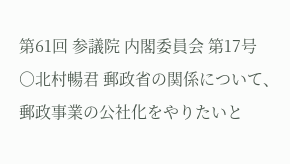第61回 参議院 内閣委員会 第17号
○北村暢君 郵政省の関係について、郵政事業の公社化をやりたいと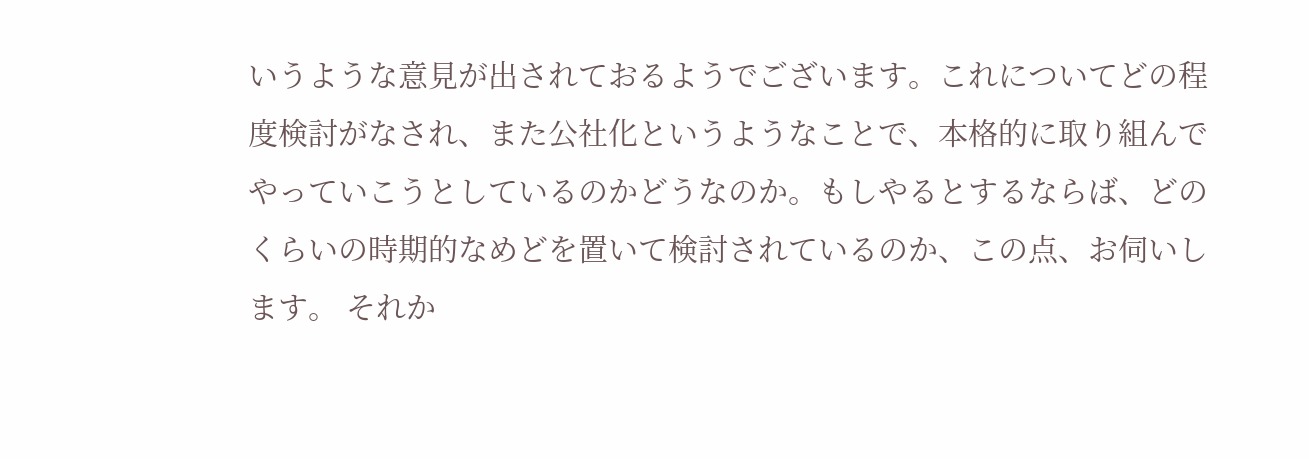いうような意見が出されておるようでございます。これについてどの程度検討がなされ、また公社化というようなことで、本格的に取り組んでやっていこうとしているのかどうなのか。もしやるとするならば、どのくらいの時期的なめどを置いて検討されているのか、この点、お伺いします。 それか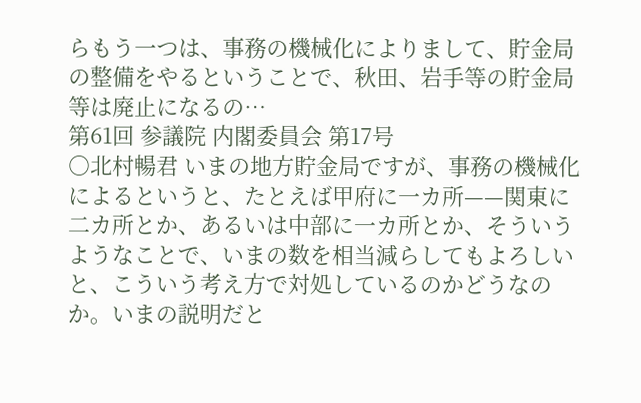らもう一つは、事務の機械化によりまして、貯金局の整備をやるということで、秋田、岩手等の貯金局等は廃止になるの…
第61回 参議院 内閣委員会 第17号
○北村暢君 いまの地方貯金局ですが、事務の機械化によるというと、たとえば甲府に一カ所——関東に二カ所とか、あるいは中部に一カ所とか、そういうようなことで、いまの数を相当減らしてもよろしいと、こういう考え方で対処しているのかどうなのか。いまの説明だと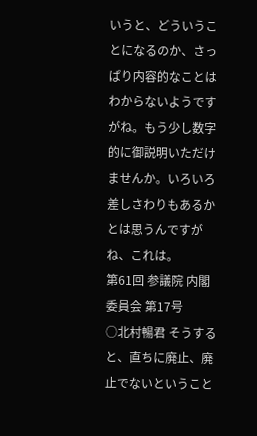いうと、どういうことになるのか、さっぱり内容的なことはわからないようですがね。もう少し数字的に御説明いただけませんか。いろいろ差しさわりもあるかとは思うんですがね、これは。
第61回 参議院 内閣委員会 第17号
○北村暢君 そうすると、直ちに廃止、廃止でないということ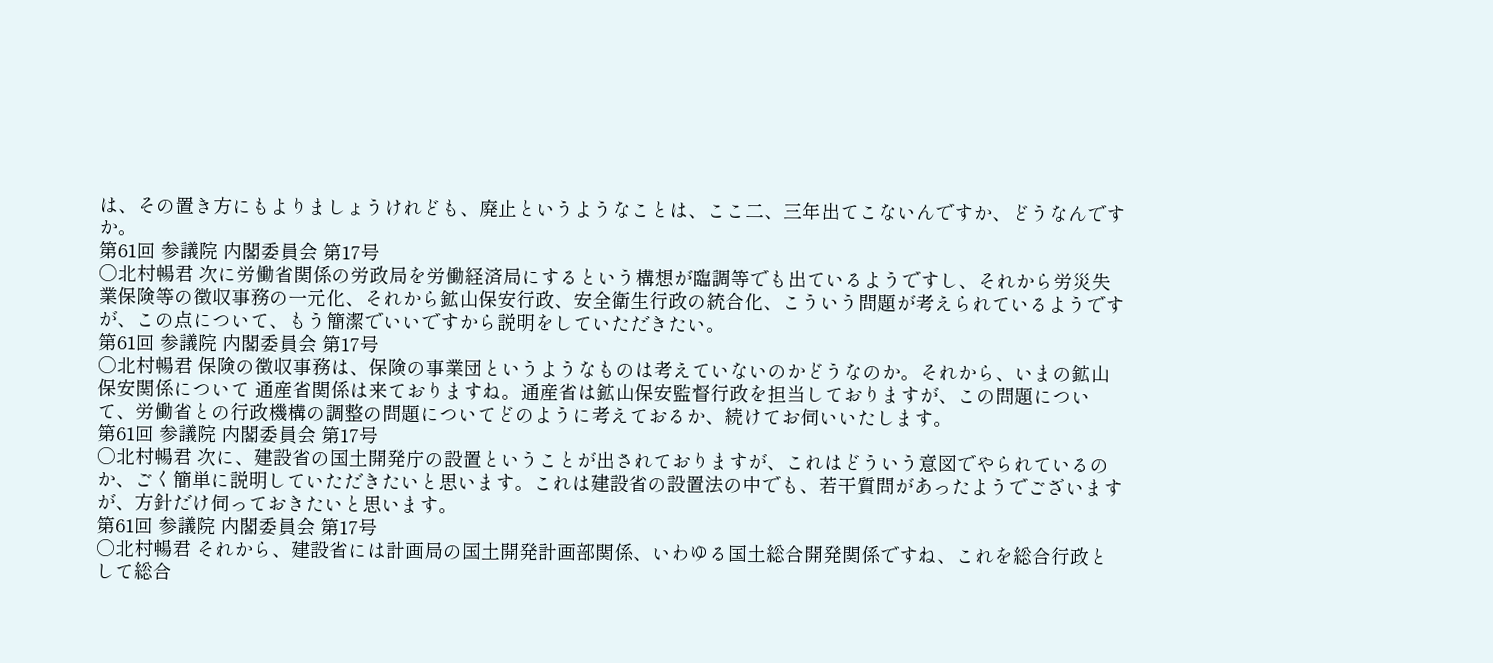は、その置き方にもよりましょうけれども、廃止というようなことは、ここ二、三年出てこないんですか、どうなんですか。
第61回 参議院 内閣委員会 第17号
○北村暢君 次に労働省関係の労政局を労働経済局にするという構想が臨調等でも出ているようですし、それから労災失業保険等の徴収事務の一元化、それから鉱山保安行政、安全衛生行政の統合化、こういう問題が考えられているようですが、この点について、もう簡潔でいいですから説明をしていただきたい。
第61回 参議院 内閣委員会 第17号
○北村暢君 保険の徴収事務は、保険の事業団というようなものは考えていないのかどうなのか。それから、いまの鉱山保安関係について 通産省関係は来ておりますね。通産省は鉱山保安監督行政を担当しておりますが、この問題について、労働省との行政機構の調整の問題についてどのように考えておるか、続けてお伺いいたします。
第61回 参議院 内閣委員会 第17号
○北村暢君 次に、建設省の国土開発庁の設置ということが出されておりますが、これはどういう意図でやられているのか、ごく簡単に説明していただきたいと思います。これは建設省の設置法の中でも、若干質問があったようでございますが、方針だけ伺っておきたいと思います。
第61回 参議院 内閣委員会 第17号
○北村暢君 それから、建設省には計画局の国土開発計画部関係、いわゆる国土総合開発関係ですね、これを総合行政として総合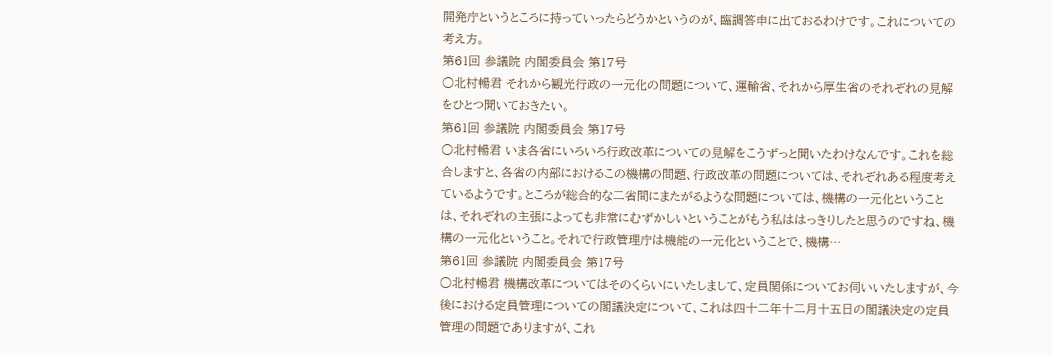開発庁というところに持っていったらどうかというのが、臨調答申に出ておるわけです。これについての考え方。
第61回 参議院 内閣委員会 第17号
○北村暢君 それから観光行政の一元化の問題について、運輸省、それから厚生省のそれぞれの見解をひとつ聞いておきたい。
第61回 参議院 内閣委員会 第17号
○北村暢君 いま各省にいろいろ行政改革についての見解をこうずっと聞いたわけなんです。これを総合しますと、各省の内部におけるこの機構の問題、行政改革の問題については、それぞれある程度考えているようです。ところが総合的な二省間にまたがるような問題については、機構の一元化ということは、それぞれの主張によっても非常にむずかしいということがもう私ははっきりしたと思うのですね、機構の一元化ということ。それで行政管理庁は機能の一元化ということで、機構…
第61回 参議院 内閣委員会 第17号
○北村暢君 機構改革についてはそのくらいにいたしまして、定員関係についてお伺いいたしますが、今後における定員管理についての閣議決定について、これは四十二年十二月十五日の閣議決定の定員管理の問題でありますが、これ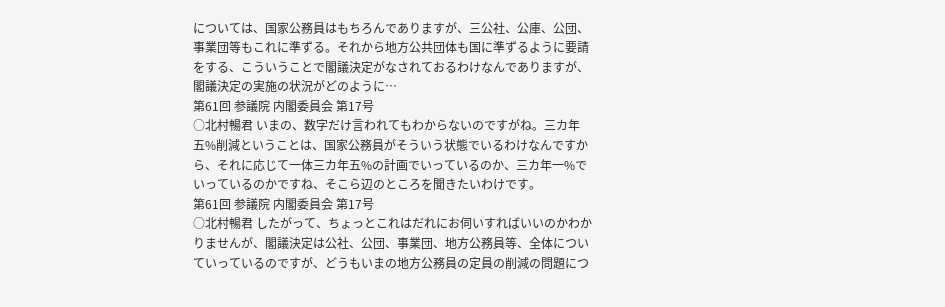については、国家公務員はもちろんでありますが、三公社、公庫、公団、事業団等もこれに準ずる。それから地方公共団体も国に準ずるように要請をする、こういうことで閣議決定がなされておるわけなんでありますが、閣議決定の実施の状況がどのように…
第61回 参議院 内閣委員会 第17号
○北村暢君 いまの、数字だけ言われてもわからないのですがね。三カ年五%削減ということは、国家公務員がそういう状態でいるわけなんですから、それに応じて一体三カ年五%の計画でいっているのか、三カ年一%でいっているのかですね、そこら辺のところを聞きたいわけです。
第61回 参議院 内閣委員会 第17号
○北村暢君 したがって、ちょっとこれはだれにお伺いすればいいのかわかりませんが、閣議決定は公社、公団、事業団、地方公務員等、全体についていっているのですが、どうもいまの地方公務員の定員の削減の問題につ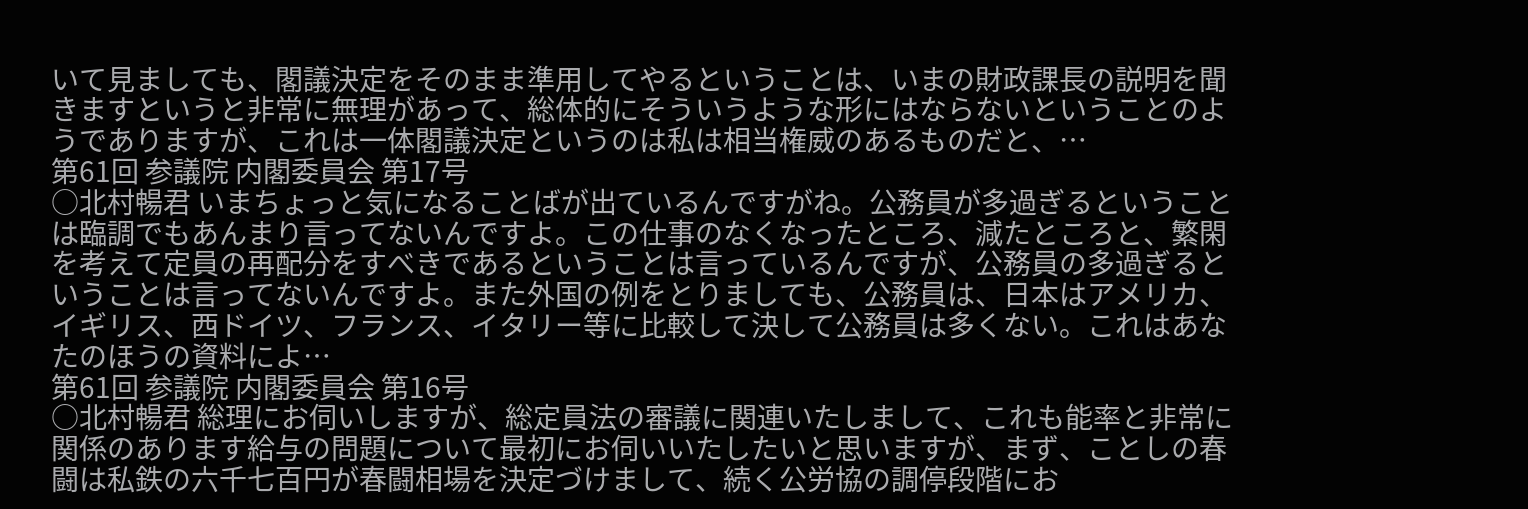いて見ましても、閣議決定をそのまま準用してやるということは、いまの財政課長の説明を聞きますというと非常に無理があって、総体的にそういうような形にはならないということのようでありますが、これは一体閣議決定というのは私は相当権威のあるものだと、…
第61回 参議院 内閣委員会 第17号
○北村暢君 いまちょっと気になることばが出ているんですがね。公務員が多過ぎるということは臨調でもあんまり言ってないんですよ。この仕事のなくなったところ、減たところと、繁閑を考えて定員の再配分をすべきであるということは言っているんですが、公務員の多過ぎるということは言ってないんですよ。また外国の例をとりましても、公務員は、日本はアメリカ、イギリス、西ドイツ、フランス、イタリー等に比較して決して公務員は多くない。これはあなたのほうの資料によ…
第61回 参議院 内閣委員会 第16号
○北村暢君 総理にお伺いしますが、総定員法の審議に関連いたしまして、これも能率と非常に関係のあります給与の問題について最初にお伺いいたしたいと思いますが、まず、ことしの春闘は私鉄の六千七百円が春闘相場を決定づけまして、続く公労協の調停段階にお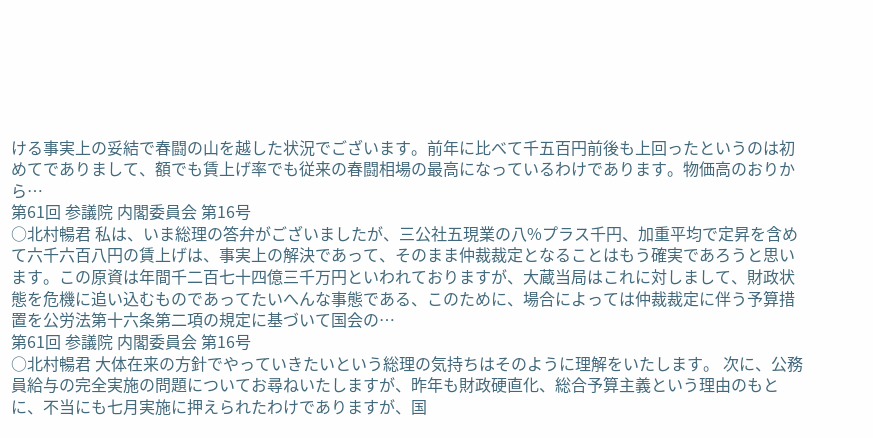ける事実上の妥結で春闘の山を越した状況でございます。前年に比べて千五百円前後も上回ったというのは初めてでありまして、額でも賃上げ率でも従来の春闘相場の最高になっているわけであります。物価高のおりから…
第61回 参議院 内閣委員会 第16号
○北村暢君 私は、いま総理の答弁がございましたが、三公社五現業の八%プラス千円、加重平均で定昇を含めて六千六百八円の賃上げは、事実上の解決であって、そのまま仲裁裁定となることはもう確実であろうと思います。この原資は年間千二百七十四億三千万円といわれておりますが、大蔵当局はこれに対しまして、財政状態を危機に追い込むものであってたいへんな事態である、このために、場合によっては仲裁裁定に伴う予算措置を公労法第十六条第二項の規定に基づいて国会の…
第61回 参議院 内閣委員会 第16号
○北村暢君 大体在来の方針でやっていきたいという総理の気持ちはそのように理解をいたします。 次に、公務員給与の完全実施の問題についてお尋ねいたしますが、昨年も財政硬直化、総合予算主義という理由のもとに、不当にも七月実施に押えられたわけでありますが、国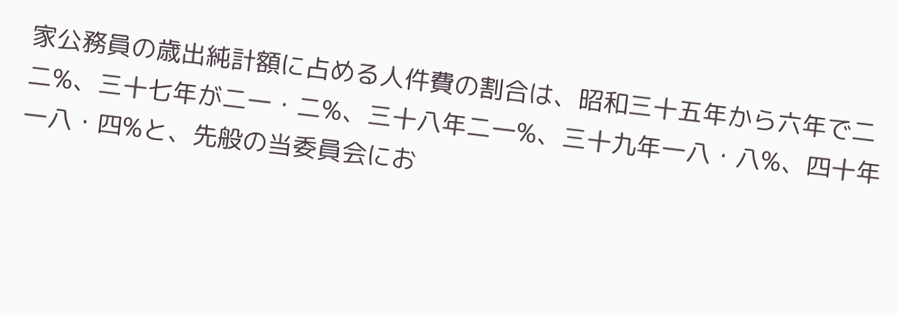家公務員の歳出純計額に占める人件費の割合は、昭和三十五年から六年で二二%、三十七年が二一・二%、三十八年二一%、三十九年一八・八%、四十年一八・四%と、先般の当委員会にお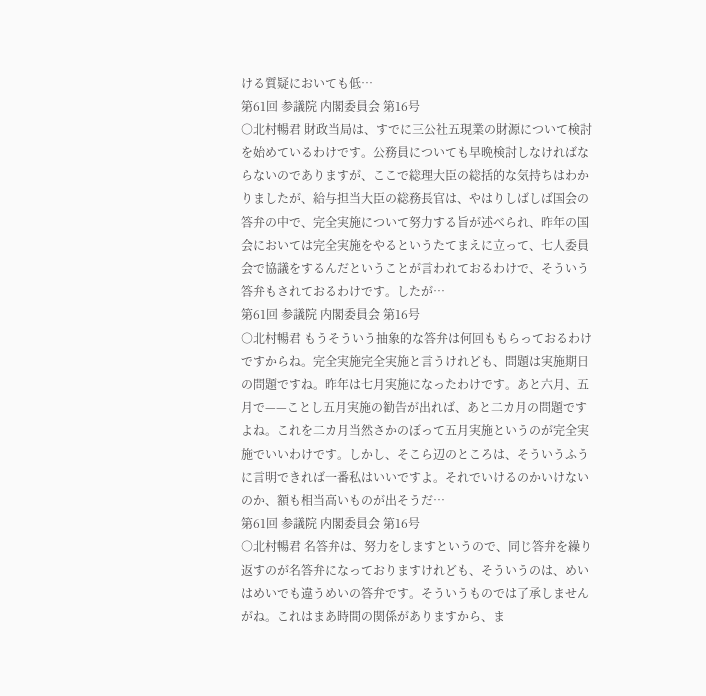ける質疑においても低…
第61回 参議院 内閣委員会 第16号
○北村暢君 財政当局は、すでに三公社五現業の財源について検討を始めているわけです。公務員についても早晩検討しなければならないのでありますが、ここで総理大臣の総括的な気持ちはわかりましたが、給与担当大臣の総務長官は、やはりしばしば国会の答弁の中で、完全実施について努力する旨が述べられ、昨年の国会においては完全実施をやるというたてまえに立って、七人委員会で協議をするんだということが言われておるわけで、そういう答弁もされておるわけです。したが…
第61回 参議院 内閣委員会 第16号
○北村暢君 もうそういう抽象的な答弁は何回ももらっておるわけですからね。完全実施完全実施と言うけれども、問題は実施期日の問題ですね。昨年は七月実施になったわけです。あと六月、五月で——ことし五月実施の勧告が出れば、あと二カ月の問題ですよね。これを二カ月当然さかのぼって五月実施というのが完全実施でいいわけです。しかし、そこら辺のところは、そういうふうに言明できれば一番私はいいですよ。それでいけるのかいけないのか、額も相当高いものが出そうだ…
第61回 参議院 内閣委員会 第16号
○北村暢君 名答弁は、努力をしますというので、同じ答弁を繰り返すのが名答弁になっておりますけれども、そういうのは、めいはめいでも違うめいの答弁です。そういうものでは了承しませんがね。これはまあ時間の関係がありますから、ま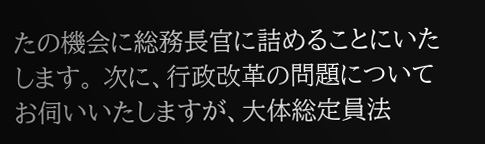たの機会に総務長官に詰めることにいたします。 次に、行政改革の問題についてお伺いいたしますが、大体総定員法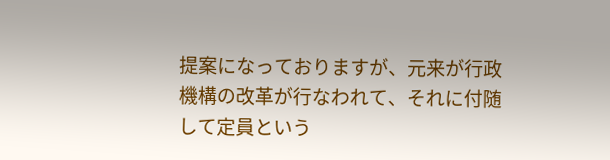提案になっておりますが、元来が行政機構の改革が行なわれて、それに付随して定員という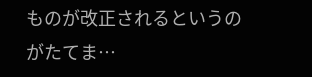ものが改正されるというのがたてま…